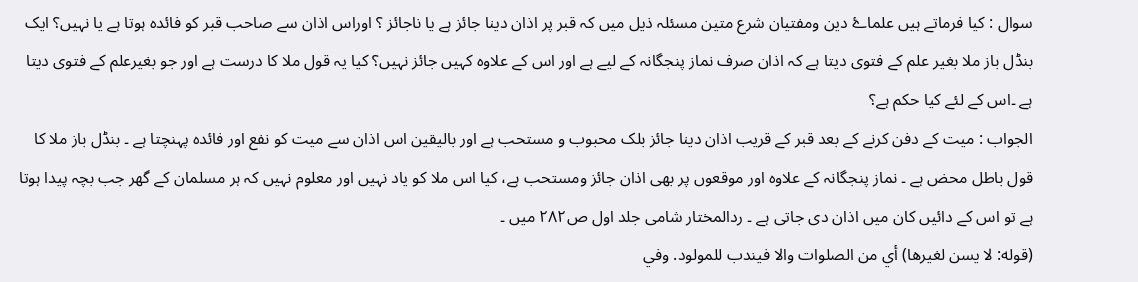سوال : کیا فرماتے ہیں علماۓ دین ومفتیان شرع متین مسئلہ ذیل میں کہ قبر پر اذان دینا جائز ہے یا ناجائز ؟ اوراس اذان سے صاحب قبر کو فائدہ ہوتا ہے یا نہیں؟ ایک بنڈل باز ملا بغیر علم کے فتوی دیتا ہے کہ اذان صرف نماز پنجگانہ کے لیے ہے اور اس کے علاوہ کہیں جائز نہیں؟ کیا یہ قول ملا کا درست ہے اور جو بغیرعلم کے فتوی دیتا ہے ۔اس کے لئے کیا حکم ہے؟
الجواب : میت کے دفن کرنے کے بعد قبر کے قریب اذان دینا جائز بلک محبوب و مستحب ہے اور بالیقین اس اذان سے میت کو نفع اور فائدہ پہنچتا ہے ۔ بنڈل باز ملا کا قول باطل محض ہے ۔ نماز پنجگانہ کے علاوہ اور موقعوں پر بھی اذان جائز ومستحب ہے، کیا اس ملا کو یاد نہیں اور معلوم نہیں کہ ہر مسلمان کے گھر جب بچہ پیدا ہوتا ہے تو اس کے دائیں کان میں اذان دی جاتی ہے ۔ ردالمختار شامی جلد اول ص۲۸۲ میں ۔
(قوله: لا يسن لغيرها) أي من الصلوات والا فيندب للمولود. وفي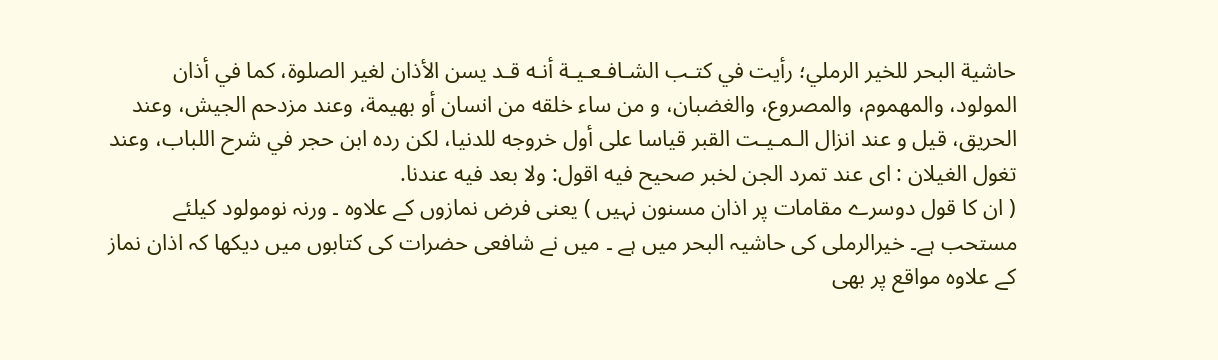حاشية البحر للخير الرملي؛ رأيت في كتـب الشـافـعـيـة أنـه قـد يسن الأذان لغير الصلوة، كما في أذان المولود، والمهموم، والمصروع، والغضبان، و من ساء خلقه من انسان أو بهيمة، وعند مزدحم الجيش، وعند الحريق، قيل و عند انزال الـمـيـت القبر قياسا على أول خروجه للدنيا، لكن رده ابن حجر في شرح اللباب، وعند تغول الغيلان : ای عند تمرد الجن لخبر صحيح فيه اقول: ولا بعد فيه عندنا.
( ان کا قول دوسرے مقامات پر اذان مسنون نہیں ) یعنی فرض نمازوں کے علاوہ ۔ ورنہ نومولود کیلئے مستحب ہے۔ خیرالرملی کی حاشیہ البحر میں ہے ۔ میں نے شافعی حضرات کی کتابوں میں دیکھا کہ اذان نماز کے علاوہ مواقع پر بھی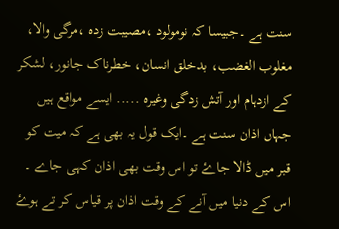سنت ہے ۔جبیسا کہ نومولود ،مصیبت زدہ ،مرگی والا، مغلوب الغضب، بدخلق انسان، خطرناک جانور، لشکر کے ازدہام اور آتش زدگی وغیرہ ..... ایسے مواقع ہیں جہاں اذان سنت ہے ۔ایک قول یہ بھی ہے کہ میت کو قبر میں ڈالا جاۓ تو اس وقت بھی اذان کہی جاے ۔ اس کے دنیا میں آنے کے وقت اذان پر قیاس کر تے ہوۓ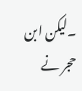۔لیکن ابن حجر نے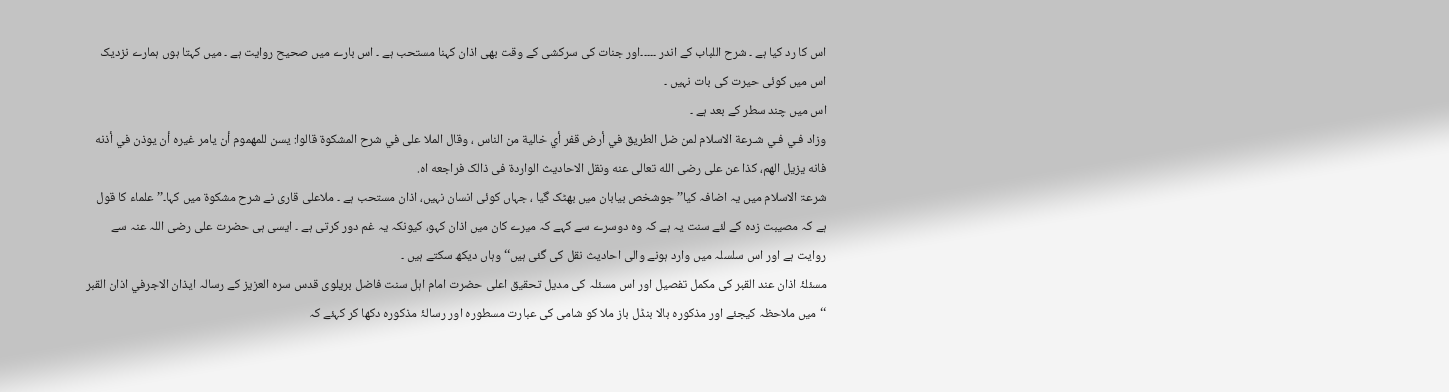اس کا رد کیا ہے ۔ شرح اللباب کے اندر ۔۔۔۔۔اور جنات کی سرکشی کے وقت بھی اذان کہنا مستحب ہے ۔ اس بارے میں صحیح روایت ہے ۔ میں کہتا ہوں ہمارے نزدیک اس میں کوئی حیرت کی بات نہیں ۔
اس میں چند سطر کے بعد ہے ۔
وزاد فـي فـي شـرعة الاسلام لمن ضل الطريق في أرض قفر أي خالية من الناس ، وقال الملا على في شرح المشكوة قالوا: يسن للمهموم أن يامر غيره أن يوذن في أذنه فانه يزيل الهم، كذا عن على رضى الله تعالى عنه ونقل الاحاديث الواردة فی ذالک فراجعه اه.
شرعۃ الاسلام میں یہ اضافہ کیا’’ جوشخص بیابان میں بھٹک گیا ، جہاں کوئی انسان نہیں، اذان مستحب ہے ۔ ملاعلی قاری نے شرح مشکوۃ میں کہا۔’’ علماء کا قول ہے کہ مصیبت زدہ کے لئے سنت یہ ہے کہ وہ دوسرے سے کہے کہ میرے کان میں اذان کہو، کیونکہ یہ غم دور کرتی ہے ۔ ایسی ہی حضرت علی رضی اللہ عنہ سے روایت ہے اور اس سلسلہ میں وارد ہونے والی احادیث نقل کی گئی ہیں‘‘ وہاں دیکھ سکتے ہیں ۔
مسئلۂ اذان عند القبر کی مکمل تفصیل اور اس مسئلہ کی مدیل تحقیق اعلی حضرت امام اہل سنت فاضل بریلوی قدس سره العزیز کے رسالہ ایذان الاجرفي اذان القبر ‘‘میں ملاحظہ کیجئے اور مذکورہ بالا بنڈل باز ملا کو شامی کی عبارت مسطورہ اور رسالۂ مذکورہ دکھا کر کہئے کہ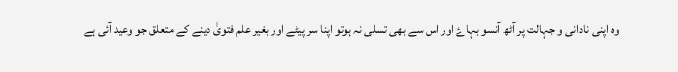وہ اپنی نادانی و جہالت پر آٹھ آنسو بہاۓ اور اس سے بھی تسلی نہ ہوتو اپنا سر پیٹے اور بغیر علم فتویٰ دینے کے متعلق جو وعید آئی ہے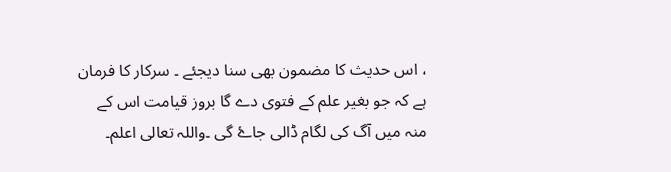، اس حدیث کا مضمون بھی سنا دیجئے ۔ سرکار کا فرمان ہے کہ جو بغیر علم کے فتوی دے گا بروز قیامت اس کے منہ میں آگ کی لگام ڈالی جاۓ گی ۔واللہ تعالی اعلم۔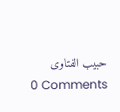حبیب الفتاوی
0 Comments